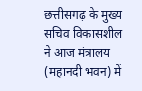छत्तीसगढ़ के मुख्य सचिव विकासशील ने आज मंत्रालय (महानदी भवन) में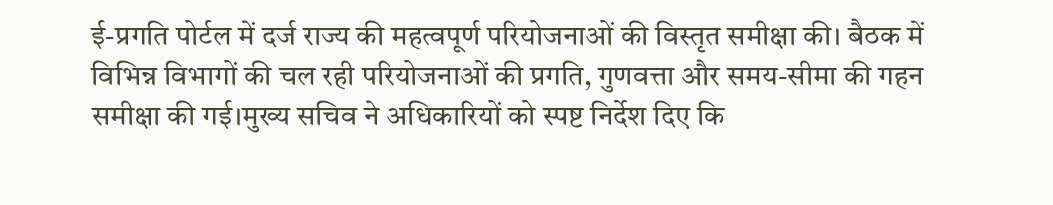ई-प्रगति पोर्टल में दर्ज राज्य की महत्वपूर्ण परियोजनाओं की विस्तृत समीक्षा की। बैठक में विभिन्न विभागों की चल रही परियोजनाओं की प्रगति, गुणवत्ता और समय-सीमा की गहन समीक्षा की गई।मुख्य सचिव ने अधिकारियों को स्पष्ट निर्देश दिए कि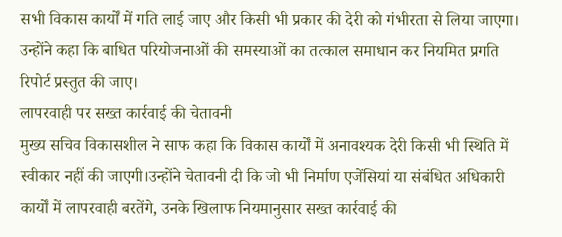सभी विकास कार्यों में गति लाई जाए और किसी भी प्रकार की देरी को गंभीरता से लिया जाएगा। उन्होंने कहा कि बाधित परियोजनाओं की समस्याओं का तत्काल समाधान कर नियमित प्रगति रिपोर्ट प्रस्तुत की जाए।
लापरवाही पर सख्त कार्रवाई की चेतावनी
मुख्य सचिव विकासशील ने साफ कहा कि विकास कार्यों में अनावश्यक देरी किसी भी स्थिति में स्वीकार नहीं की जाएगी।उन्होंने चेतावनी दी कि जो भी निर्माण एजेंसियां या संबंधित अधिकारी कार्यों में लापरवाही बरतेंगे, उनके खिलाफ नियमानुसार सख्त कार्रवाई की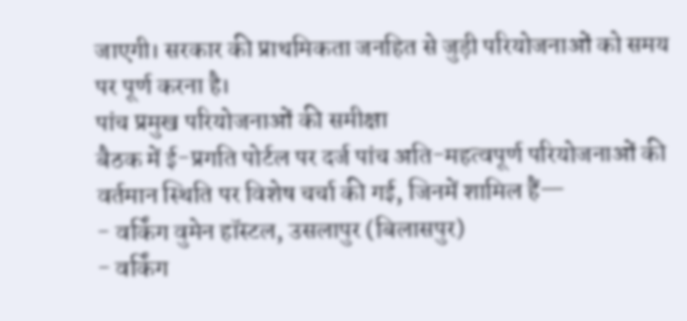जाएगी। सरकार की प्राथमिकता जनहित से जुड़ी परियोजनाओं को समय पर पूर्ण करना है।
पांच प्रमुख परियोजनाओं की समीक्षा
बैठक में ई-प्रगति पोर्टल पर दर्ज पांच अति-महत्वपूर्ण परियोजनाओं की वर्तमान स्थिति पर विशेष चर्चा की गई, जिनमें शामिल हैं—
- वर्किंग वुमेन हॉस्टल, उसलापुर (बिलासपुर)
- वर्किंग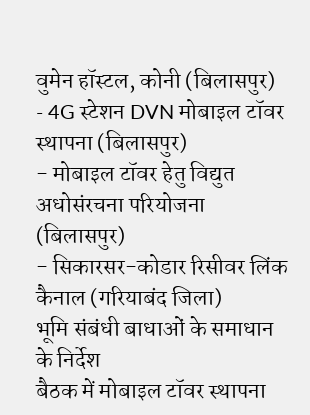वुमेन हॉस्टल, कोनी (बिलासपुर)
- 4G स्टेशन DVN मोबाइल टॉवर स्थापना (बिलासपुर)
- मोबाइल टॉवर हेतु विद्युत अधोसंरचना परियोजना (बिलासपुर)
- सिकारसर-कोडार रिसीवर लिंक कैनाल (गरियाबंद जिला)
भूमि संबंधी बाधाओं के समाधान के निर्देश
बैठक में मोबाइल टॉवर स्थापना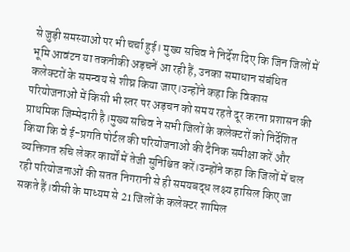से जुड़ी समस्याओं पर भी चर्चा हुई। मुख्य सचिव ने निर्देश दिए कि जिन जिलों में भूमि आवंटन या तकनीकी अड़चनें आ रही हैं, उनका समाधान संबंधित कलेक्टरों के समन्वय से शीघ्र किया जाए।उन्होंने कहा कि विकास परियोजनाओं में किसी भी स्तर पर अड़चन को समय रहते दूर करना प्रशासन की प्राथमिक जिम्मेदारी है।मुख्य सचिव ने सभी जिलों के कलेक्टरों को निर्देशित किया कि वे ई-प्रगति पोर्टल की परियोजनाओं की दैनिक समीक्षा करें और व्यक्तिगत रुचि लेकर कार्यों में तेजी सुनिश्चित करें।उन्होंने कहा कि जिलों में चल रही परियोजनाओं की सतत निगरानी से ही समयबद्ध लक्ष्य हासिल किए जा सकते हैं।वीसी के माध्यम से 21 जिलों के कलेक्टर शामिल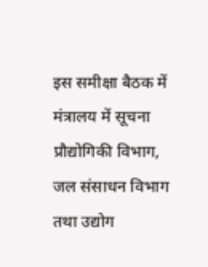इस समीक्षा बैठक में मंत्रालय में सूचना प्रौद्योगिकी विभाग, जल संसाधन विभाग तथा उद्योग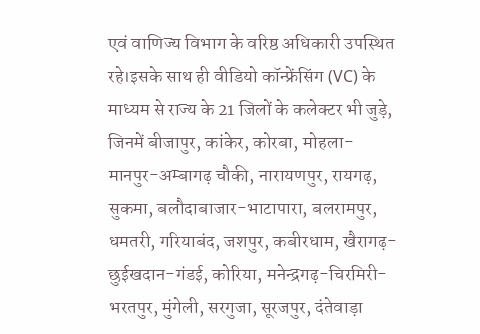एवं वाणिज्य विभाग के वरिष्ठ अधिकारी उपस्थित रहे।इसके साथ ही वीडियो कॉन्फ्रेंसिंग (VC) के माध्यम से राज्य के 21 जिलों के कलेक्टर भी जुड़े, जिनमें बीजापुर, कांकेर, कोरबा, मोहला-मानपुर-अम्बागढ़ चौकी, नारायणपुर, रायगढ़, सुकमा, बलौदाबाजार-भाटापारा, बलरामपुर, धमतरी, गरियाबंद, जशपुर, कबीरधाम, खैरागढ़-छुईखदान-गंडई, कोरिया, मनेन्द्रगढ़-चिरमिरी-भरतपुर, मुंगेली, सरगुजा, सूरजपुर, दंतेवाड़ा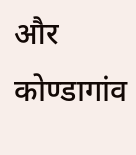और कोण्डागांव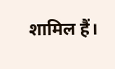शामिल हैं।